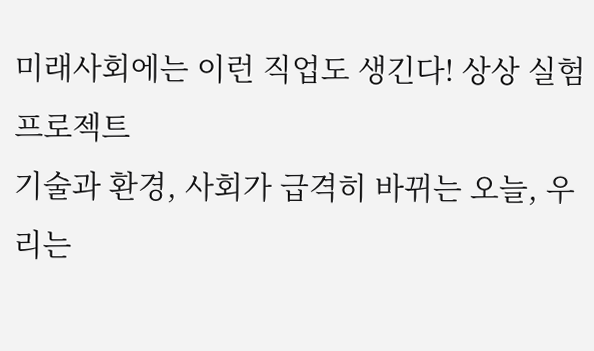미래사회에는 이런 직업도 생긴다! 상상 실험 프로젝트
기술과 환경, 사회가 급격히 바뀌는 오늘, 우리는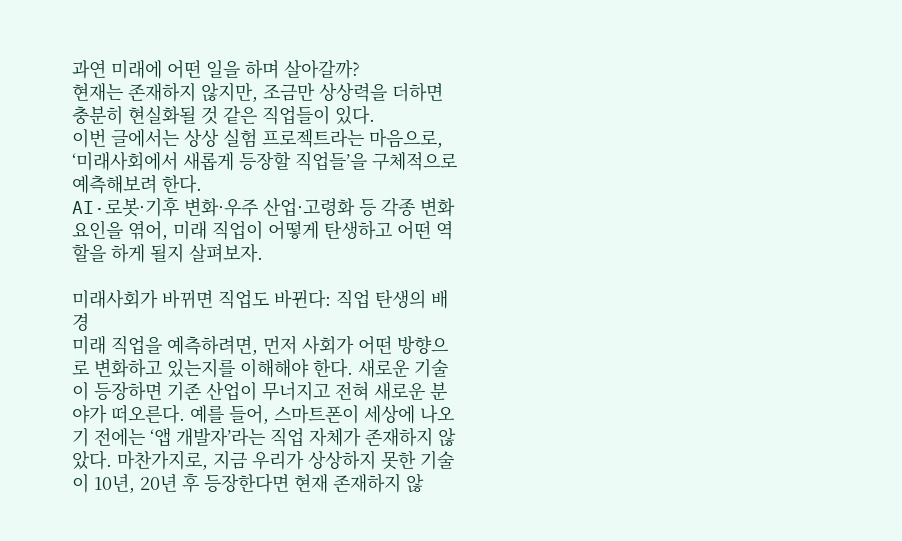과연 미래에 어떤 일을 하며 살아갈까?
현재는 존재하지 않지만, 조금만 상상력을 더하면 충분히 현실화될 것 같은 직업들이 있다.
이번 글에서는 상상 실험 프로젝트라는 마음으로, ‘미래사회에서 새롭게 등장할 직업들’을 구체적으로 예측해보려 한다.
AI·로봇·기후 변화·우주 산업·고령화 등 각종 변화 요인을 엮어, 미래 직업이 어떻게 탄생하고 어떤 역할을 하게 될지 살펴보자.

미래사회가 바뀌면 직업도 바뀐다: 직업 탄생의 배경
미래 직업을 예측하려면, 먼저 사회가 어떤 방향으로 변화하고 있는지를 이해해야 한다. 새로운 기술이 등장하면 기존 산업이 무너지고 전혀 새로운 분야가 떠오른다. 예를 들어, 스마트폰이 세상에 나오기 전에는 ‘앱 개발자’라는 직업 자체가 존재하지 않았다. 마찬가지로, 지금 우리가 상상하지 못한 기술이 10년, 20년 후 등장한다면 현재 존재하지 않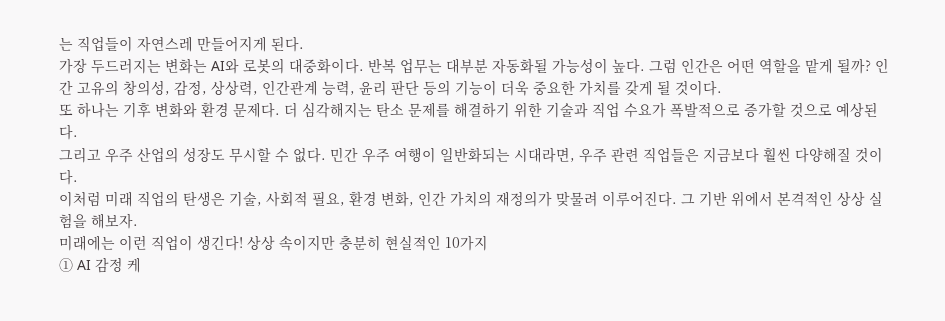는 직업들이 자연스레 만들어지게 된다.
가장 두드러지는 변화는 AI와 로봇의 대중화이다. 반복 업무는 대부분 자동화될 가능성이 높다. 그럼 인간은 어떤 역할을 맡게 될까? 인간 고유의 창의성, 감정, 상상력, 인간관계 능력, 윤리 판단 등의 기능이 더욱 중요한 가치를 갖게 될 것이다.
또 하나는 기후 변화와 환경 문제다. 더 심각해지는 탄소 문제를 해결하기 위한 기술과 직업 수요가 폭발적으로 증가할 것으로 예상된다.
그리고 우주 산업의 성장도 무시할 수 없다. 민간 우주 여행이 일반화되는 시대라면, 우주 관련 직업들은 지금보다 훨씬 다양해질 것이다.
이처럼 미래 직업의 탄생은 기술, 사회적 필요, 환경 변화, 인간 가치의 재정의가 맞물려 이루어진다. 그 기반 위에서 본격적인 상상 실험을 해보자.
미래에는 이런 직업이 생긴다! 상상 속이지만 충분히 현실적인 10가지
① AI 감정 케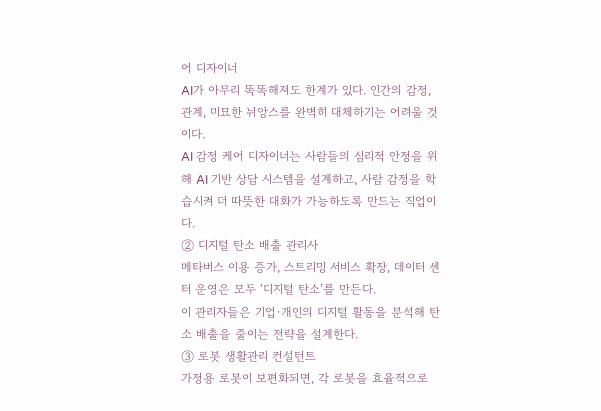어 디자이너
AI가 아무리 똑똑해져도 한계가 있다. 인간의 감정, 관계, 미묘한 뉘앙스를 완벽히 대체하기는 어려울 것이다.
AI 감정 케어 디자이너는 사람들의 심리적 안정을 위해 AI 기반 상담 시스템을 설계하고, 사람 감정을 학습시켜 더 따뜻한 대화가 가능하도록 만드는 직업이다.
② 디지털 탄소 배출 관리사
메타버스 이용 증가, 스트리밍 서비스 확장, 데이터 센터 운영은 모두 ‘디지털 탄소’를 만든다.
이 관리자들은 기업·개인의 디지털 활동을 분석해 탄소 배출을 줄이는 전략을 설계한다.
③ 로봇 생활관리 컨설턴트
가정용 로봇이 보편화되면, 각 로봇을 효율적으로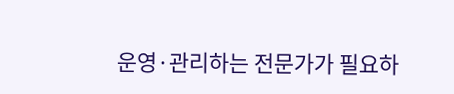운영·관리하는 전문가가 필요하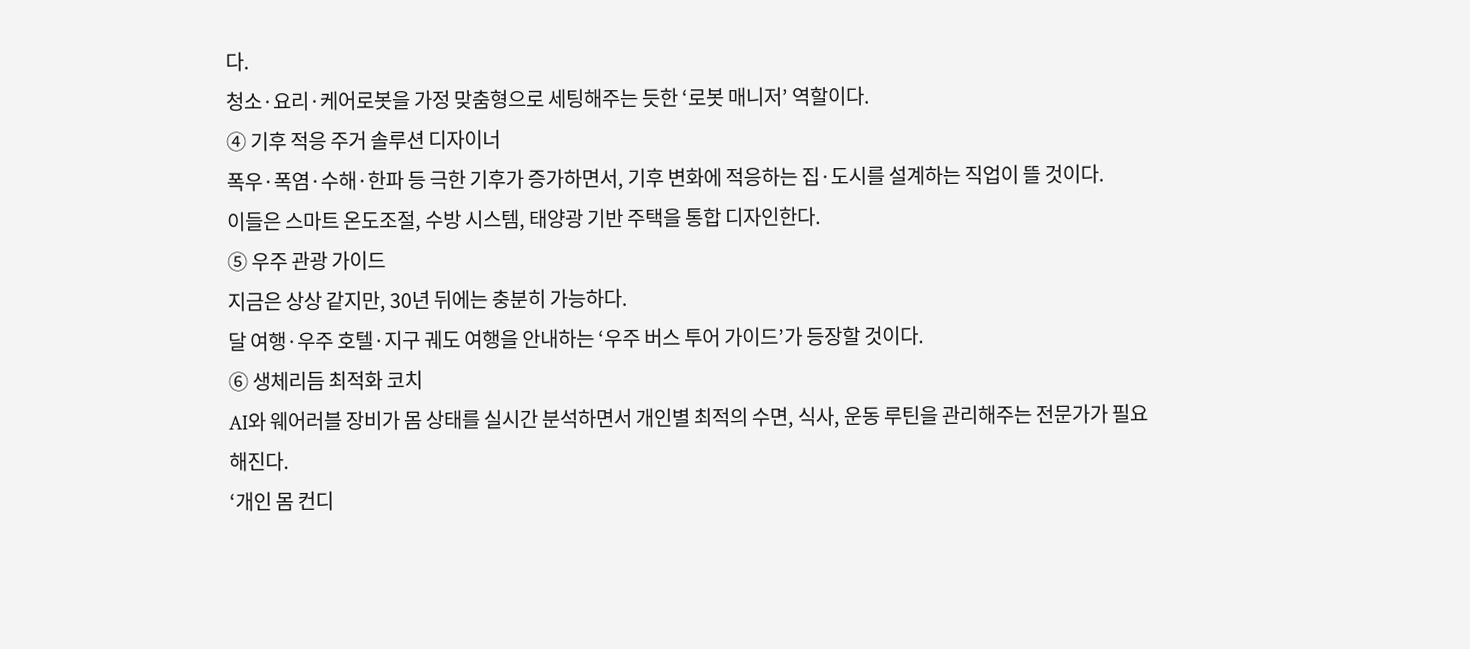다.
청소·요리·케어로봇을 가정 맞춤형으로 세팅해주는 듯한 ‘로봇 매니저’ 역할이다.
④ 기후 적응 주거 솔루션 디자이너
폭우·폭염·수해·한파 등 극한 기후가 증가하면서, 기후 변화에 적응하는 집·도시를 설계하는 직업이 뜰 것이다.
이들은 스마트 온도조절, 수방 시스템, 태양광 기반 주택을 통합 디자인한다.
⑤ 우주 관광 가이드
지금은 상상 같지만, 30년 뒤에는 충분히 가능하다.
달 여행·우주 호텔·지구 궤도 여행을 안내하는 ‘우주 버스 투어 가이드’가 등장할 것이다.
⑥ 생체리듬 최적화 코치
AI와 웨어러블 장비가 몸 상태를 실시간 분석하면서 개인별 최적의 수면, 식사, 운동 루틴을 관리해주는 전문가가 필요해진다.
‘개인 몸 컨디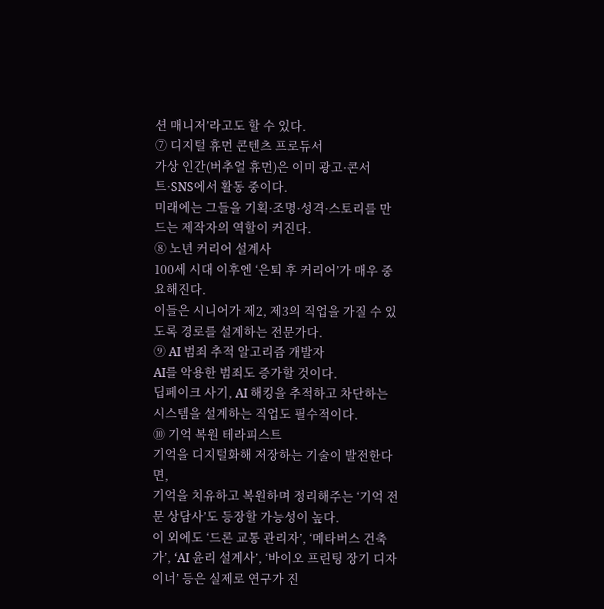션 매니저’라고도 할 수 있다.
⑦ 디지털 휴먼 콘텐츠 프로듀서
가상 인간(버추얼 휴먼)은 이미 광고·콘서트·SNS에서 활동 중이다.
미래에는 그들을 기획·조명·성격·스토리를 만드는 제작자의 역할이 커진다.
⑧ 노년 커리어 설계사
100세 시대 이후엔 ‘은퇴 후 커리어’가 매우 중요해진다.
이들은 시니어가 제2, 제3의 직업을 가질 수 있도록 경로를 설계하는 전문가다.
⑨ AI 범죄 추적 알고리즘 개발자
AI를 악용한 범죄도 증가할 것이다.
딥페이크 사기, AI 해킹을 추적하고 차단하는 시스템을 설계하는 직업도 필수적이다.
⑩ 기억 복원 테라피스트
기억을 디지털화해 저장하는 기술이 발전한다면,
기억을 치유하고 복원하며 정리해주는 ‘기억 전문 상담사’도 등장할 가능성이 높다.
이 외에도 ‘드론 교통 관리자’, ‘메타버스 건축가’, ‘AI 윤리 설계사’, ‘바이오 프린팅 장기 디자이너’ 등은 실제로 연구가 진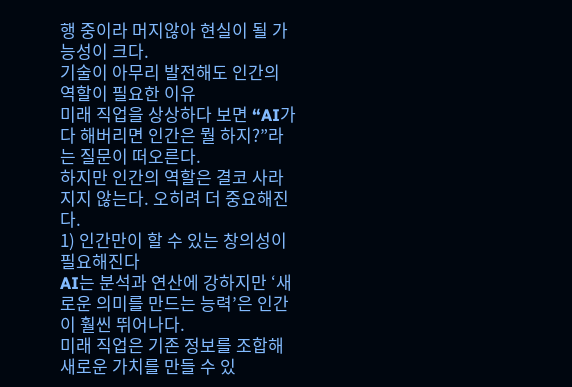행 중이라 머지않아 현실이 될 가능성이 크다.
기술이 아무리 발전해도 인간의 역할이 필요한 이유
미래 직업을 상상하다 보면 “AI가 다 해버리면 인간은 뭘 하지?”라는 질문이 떠오른다.
하지만 인간의 역할은 결코 사라지지 않는다. 오히려 더 중요해진다.
1) 인간만이 할 수 있는 창의성이 필요해진다
AI는 분석과 연산에 강하지만 ‘새로운 의미를 만드는 능력’은 인간이 훨씬 뛰어나다.
미래 직업은 기존 정보를 조합해 새로운 가치를 만들 수 있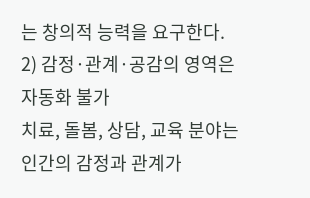는 창의적 능력을 요구한다.
2) 감정·관계·공감의 영역은 자동화 불가
치료, 돌봄, 상담, 교육 분야는 인간의 감정과 관계가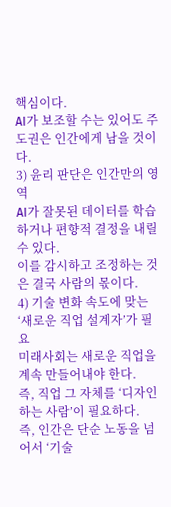핵심이다.
AI가 보조할 수는 있어도 주도권은 인간에게 남을 것이다.
3) 윤리 판단은 인간만의 영역
AI가 잘못된 데이터를 학습하거나 편향적 결정을 내릴 수 있다.
이를 감시하고 조정하는 것은 결국 사람의 몫이다.
4) 기술 변화 속도에 맞는 ‘새로운 직업 설계자’가 필요
미래사회는 새로운 직업을 계속 만들어내야 한다.
즉, 직업 그 자체를 ‘디자인하는 사람’이 필요하다.
즉, 인간은 단순 노동을 넘어서 ‘기술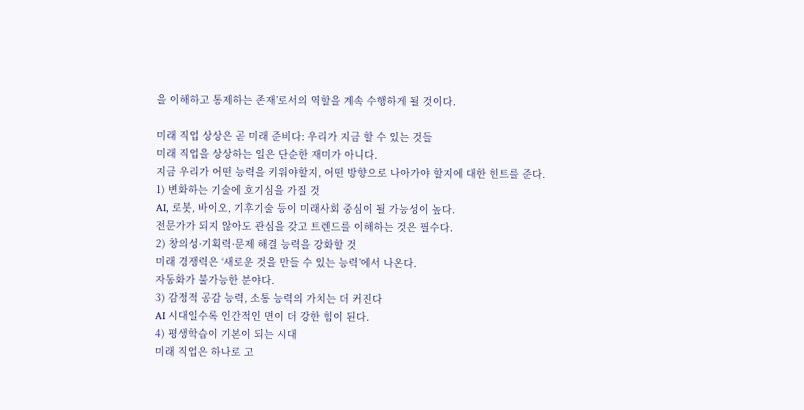을 이해하고 통제하는 존재’로서의 역할을 계속 수행하게 될 것이다.

미래 직업 상상은 곧 미래 준비다: 우리가 지금 할 수 있는 것들
미래 직업을 상상하는 일은 단순한 재미가 아니다.
지금 우리가 어떤 능력을 키워야할지, 어떤 방향으로 나아가야 할지에 대한 힌트를 준다.
1) 변화하는 기술에 호기심을 가질 것
AI, 로봇, 바이오, 기후기술 등이 미래사회 중심이 될 가능성이 높다.
전문가가 되지 않아도 관심을 갖고 트렌드를 이해하는 것은 필수다.
2) 창의성·기획력·문제 해결 능력을 강화할 것
미래 경쟁력은 ‘새로운 것을 만들 수 있는 능력’에서 나온다.
자동화가 불가능한 분야다.
3) 감정적 공감 능력, 소통 능력의 가치는 더 커진다
AI 시대일수록 인간적인 면이 더 강한 힘이 된다.
4) 평생학습이 기본이 되는 시대
미래 직업은 하나로 고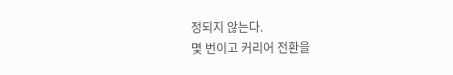정되지 않는다.
몇 번이고 커리어 전환을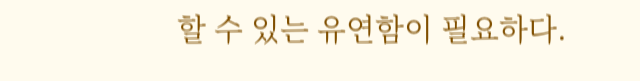할 수 있는 유연함이 필요하다.